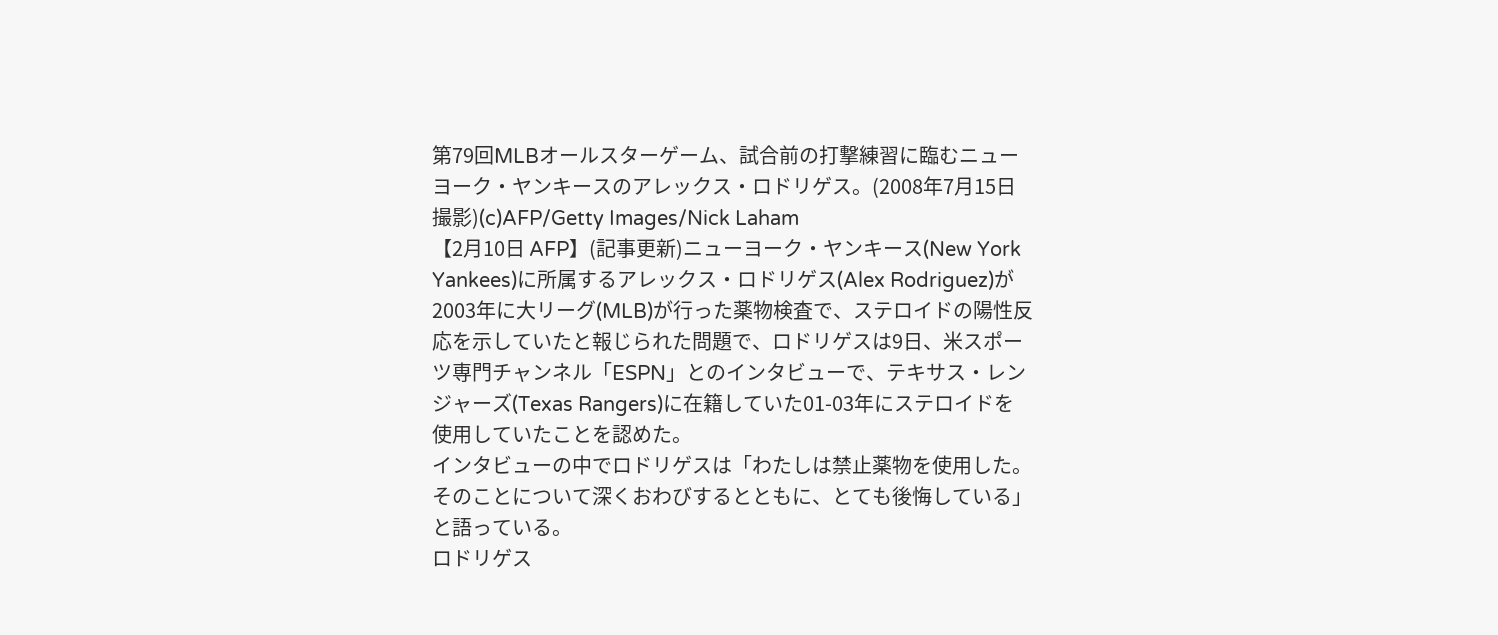第79回MLBオールスターゲーム、試合前の打撃練習に臨むニューヨーク・ヤンキースのアレックス・ロドリゲス。(2008年7月15日撮影)(c)AFP/Getty Images/Nick Laham
【2月10日 AFP】(記事更新)ニューヨーク・ヤンキース(New York Yankees)に所属するアレックス・ロドリゲス(Alex Rodriguez)が2003年に大リーグ(MLB)が行った薬物検査で、ステロイドの陽性反応を示していたと報じられた問題で、ロドリゲスは9日、米スポーツ専門チャンネル「ESPN」とのインタビューで、テキサス・レンジャーズ(Texas Rangers)に在籍していた01-03年にステロイドを使用していたことを認めた。
インタビューの中でロドリゲスは「わたしは禁止薬物を使用した。そのことについて深くおわびするとともに、とても後悔している」と語っている。
ロドリゲス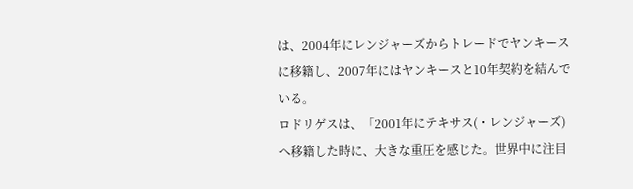は、2004年にレンジャーズからトレードでヤンキースに移籍し、2007年にはヤンキースと10年契約を結んでいる。
ロドリゲスは、「2001年にテキサス(・レンジャーズ)へ移籍した時に、大きな重圧を感じた。世界中に注目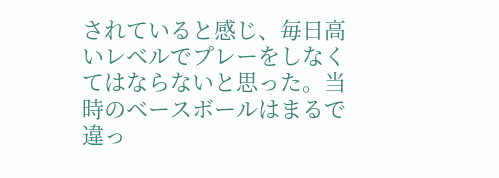されていると感じ、毎日高いレベルでプレーをしなくてはならないと思った。当時のベースボールはまるで違っ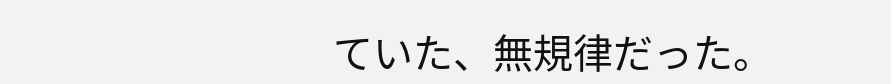ていた、無規律だった。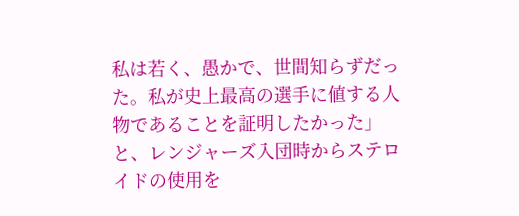私は若く、愚かで、世間知らずだった。私が史上最高の選手に値する人物であることを証明したかった」と、レンジャーズ入団時からステロイドの使用を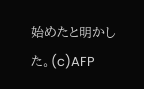始めたと明かした。(c)AFP